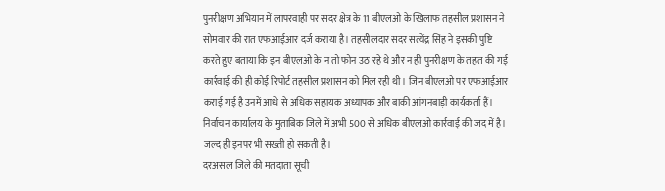पुनरीक्षण अभियान में लापरवाही पर सदर क्षेत्र के 11 बीएलओ के खिलाफ तहसील प्रशासन ने सोमवार की रात एफआईआर दर्ज कराया है। तहसीलदार सदर सत्येंद्र सिंह ने इसकी पुष्टि करते हुए बताया कि इन बीएलओ के न तो फोन उठ रहे थे और न ही पुनरीक्षण के तहत की गई कार्रवाई की ही कोई रिपोर्ट तहसील प्रशासन को मिल रही थी। जिन बीएलओ पर एफआईआर कराई गई है उनमें आधे से अधिक सहायक अध्यापक और बाकी आंगनबाड़ी कार्यकर्ता हैं। निर्वाचन कार्यालय के मुताबिक जिले में अभी 500 से अधिक बीएलओ कार्रवाई की जद में है। जल्द ही इनपर भी सख्ती हो सकती है।
दरअसल जिले की मतदाता सूची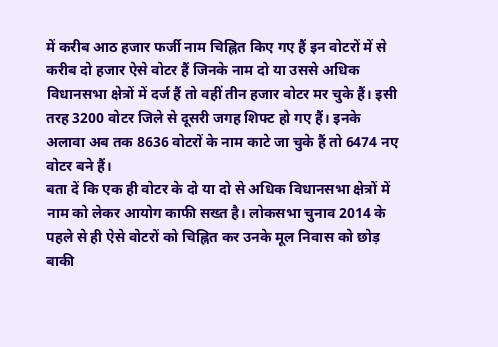में करीब आठ हजार फर्जी नाम चिह्नित किए गए हैं इन वोटरों में से करीब दो हजार ऐसे वोटर हैं जिनके नाम दो या उससे अधिक विधानसभा क्षेत्रों में दर्ज हैं तो वहीं तीन हजार वोटर मर चुके हैं। इसी तरह 3200 वोटर जिले से दूसरी जगह शिफ्ट हो गए हैं। इनके अलावा अब तक 8636 वोटरों के नाम काटे जा चुके हैं तो 6474 नए वोटर बने हैं।
बता दें कि एक ही वोटर के दो या दो से अधिक विधानसभा क्षेत्रों में नाम को लेकर आयोग काफी सख्त है। लोकसभा चुनाव 2014 के पहले से ही ऐसे वोटरों को चिह्नित कर उनके मूल निवास को छोड़ बाकी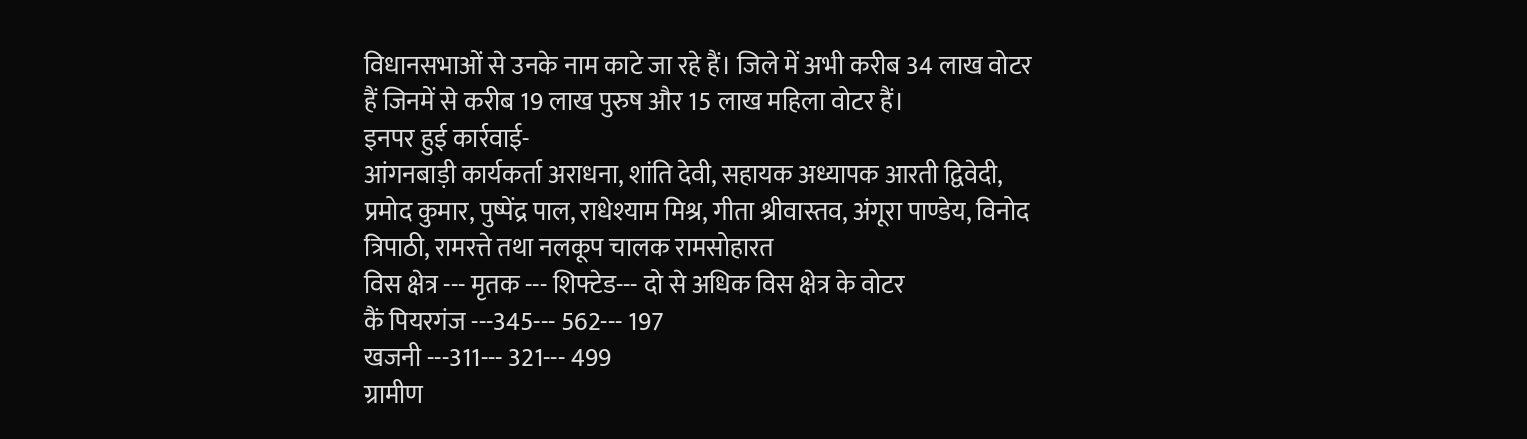विधानसभाओं से उनके नाम काटे जा रहे हैं। जिले में अभी करीब 34 लाख वोटर हैं जिनमें से करीब 19 लाख पुरुष और 15 लाख महिला वोटर हैं।
इनपर हुई कार्रवाई-
आंगनबाड़ी कार्यकर्ता अराधना, शांति देवी, सहायक अध्यापक आरती द्विवेदी, प्रमोद कुमार, पुष्पेंद्र पाल, राधेश्याम मिश्र, गीता श्रीवास्तव, अंगूरा पाण्डेय, विनोद त्रिपाठी, रामरत्ते तथा नलकूप चालक रामसोहारत
विस क्षेत्र --- मृतक --- शिफ्टेड--- दो से अधिक विस क्षेत्र के वोटर
कैं पियरगंज ---345--- 562--- 197
खजनी ---311--- 321--- 499
ग्रामीण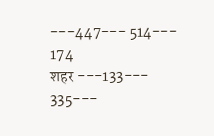---447--- 514--- 174
शहर ---133--- 335---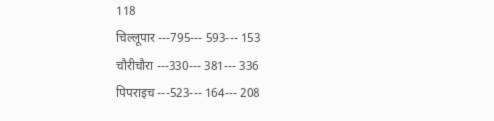118
चिल्लूपार ---795--- 593--- 153
चौरीचौरा ---330--- 381--- 336
पिपराइच ---523--- 164--- 208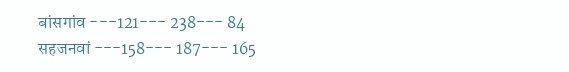बांसगांव ---121--- 238--- 84
सहजनवां ---158--- 187--- 165